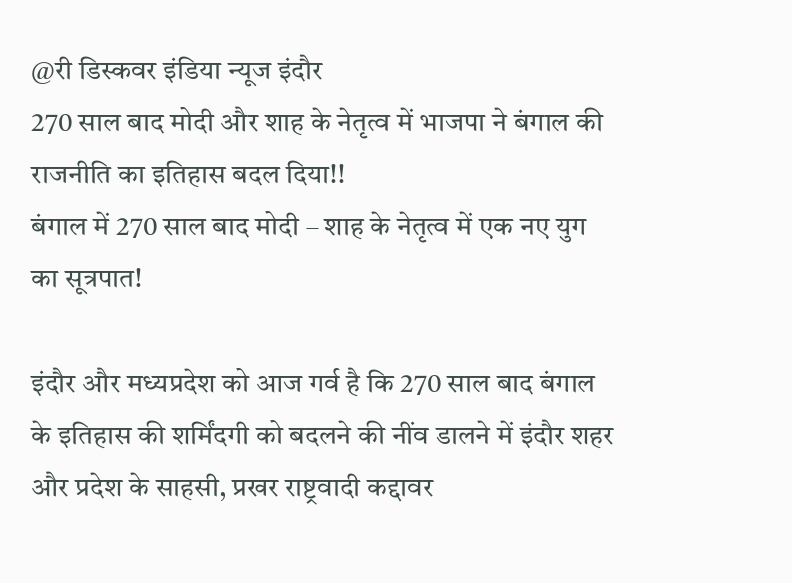@री डिस्कवर इंडिया न्यूज इंदौर
270 साल बाद मोदी और शाह के नेतृत्व में भाजपा ने बंगाल की राजनीति का इतिहास बदल दिया!!
बंगाल में 270 साल बाद मोदी – शाह के नेतृत्व में एक नए युग का सूत्रपात!

इंदौर और मध्यप्रदेश को आज गर्व है कि 270 साल बाद बंगाल के इतिहास की शर्मिंदगी को बदलने की नींव डालने में इंदौर शहर और प्रदेश के साहसी, प्रखर राष्ट्रवादी कद्दावर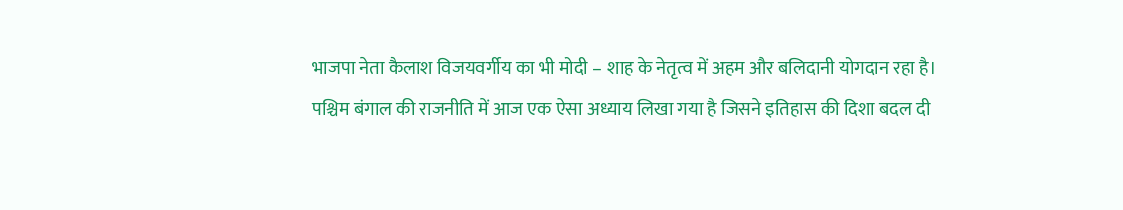भाजपा नेता कैलाश विजयवर्गीय का भी मोदी – शाह के नेतृत्व में अहम और बलिदानी योगदान रहा है।
पश्चिम बंगाल की राजनीति में आज एक ऐसा अध्याय लिखा गया है जिसने इतिहास की दिशा बदल दी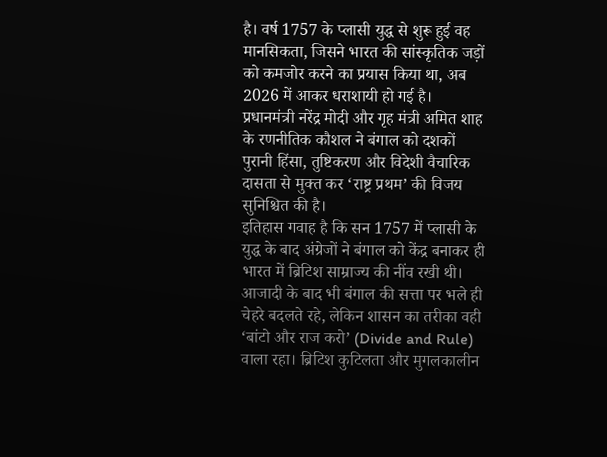है। वर्ष 1757 के प्लासी युद्ध से शुरू हुई वह मानसिकता, जिसने भारत की सांस्कृतिक जड़ों को कमजोर करने का प्रयास किया था, अब 2026 में आकर धराशायी हो गई है। प्रधानमंत्री नरेंद्र मोदी और गृह मंत्री अमित शाह के रणनीतिक कौशल ने बंगाल को दशकों पुरानी हिंसा, तुष्टिकरण और विदेशी वैचारिक दासता से मुक्त कर ‘राष्ट्र प्रथम’ की विजय सुनिश्चित की है।
इतिहास गवाह है कि सन 1757 में प्लासी के युद्ध के बाद अंग्रेजों ने बंगाल को केंद्र बनाकर ही भारत में ब्रिटिश साम्राज्य की नींव रखी थी। आजादी के बाद भी बंगाल की सत्ता पर भले ही चेहरे बदलते रहे, लेकिन शासन का तरीका वही ‘बांटो और राज करो’ (Divide and Rule) वाला रहा। ब्रिटिश कुटिलता और मुगलकालीन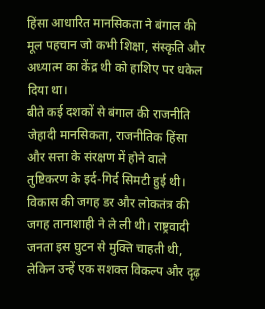हिंसा आधारित मानसिकता ने बंगाल की मूल पहचान जो कभी शिक्षा, संस्कृति और अध्यात्म का केंद्र थी को हाशिए पर धकेल दिया था।
बीते कई दशकों से बंगाल की राजनीति जेहादी मानसिकता, राजनीतिक हिंसा और सत्ता के संरक्षण में होने वाले तुष्टिकरण के इर्द-गिर्द सिमटी हुई थी। विकास की जगह डर और लोकतंत्र की जगह तानाशाही ने ले ली थी। राष्ट्रवादी जनता इस घुटन से मुक्ति चाहती थी, लेकिन उन्हें एक सशक्त विकल्प और दृढ़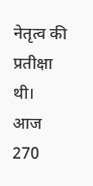नेतृत्व की प्रतीक्षा थी।
आज 270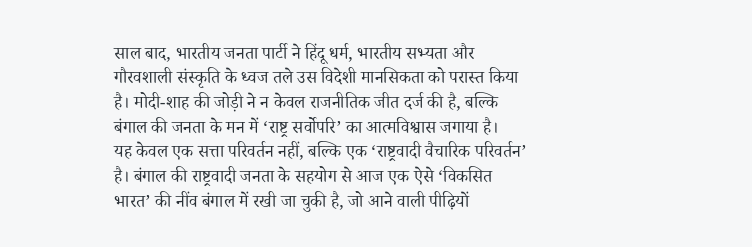साल बाद, भारतीय जनता पार्टी ने हिंदू धर्म, भारतीय सभ्यता और गौरवशाली संस्कृति के ध्वज तले उस विदेशी मानसिकता को परास्त किया है। मोदी-शाह की जोड़ी ने न केवल राजनीतिक जीत दर्ज की है, बल्कि बंगाल की जनता के मन में ‘राष्ट्र सर्वोपरि’ का आत्मविश्वास जगाया है।
यह केवल एक सत्ता परिवर्तन नहीं, बल्कि एक ‘राष्ट्रवादी वैचारिक परिवर्तन’ है। बंगाल की राष्ट्रवादी जनता के सहयोग से आज एक ऐसे ‘विकसित भारत’ की नींव बंगाल में रखी जा चुकी है, जो आने वाली पीढ़ियों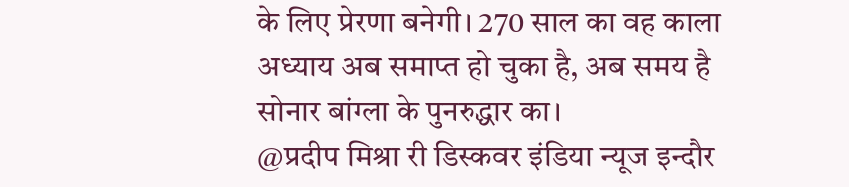के लिए प्रेरणा बनेगी। 270 साल का वह काला अध्याय अब समाप्त हो चुका है, अब समय है सोनार बांग्ला के पुनरुद्धार का।
@प्रदीप मिश्रा री डिस्कवर इंडिया न्यूज इन्दौर